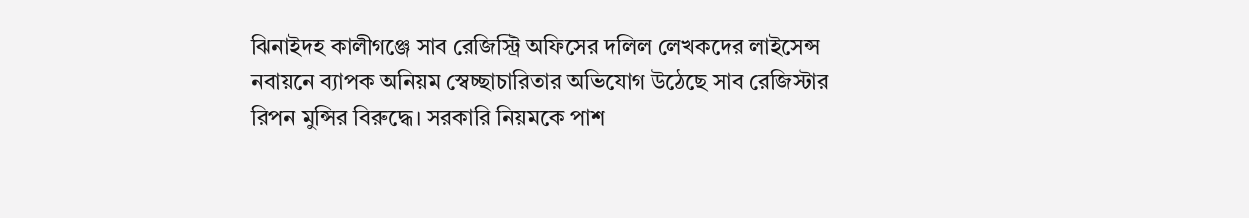ঝিনাইদহ কালীগঞ্জে সাব রেজিস্ট্রি অফিসের দলিল লেখকদের লাইসেন্স নবায়নে ব্যাপক অনিয়ম স্বেচ্ছাচারিতার অভিযোগ উঠেছে সাব রেজিস্টার রিপন মুন্সির বিরুদ্ধে। সরকারি নিয়মকে পাশ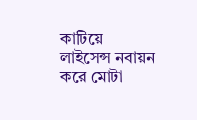কাটিয়ে লাইসেন্স নবায়ন করে মোটা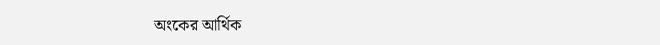অংকের আর্থিক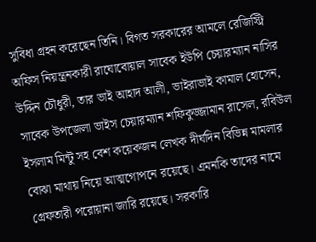সুবিধা গ্রহন করেছেন তিনি। বিগত সরকারের আমলে রেজিস্ট্রি অফিস নিয়ন্ত্রনকারী রাঘোবোয়াল সাবেক ইউপি চেয়ারম্যান নাসির উদ্দিন চৌধুরী, তার ভাই আহাদ আলী, ভাইরাভাই কামাল হোসেন, সাবেক উপজেলা ভাইস চেয়ারম্যান শফিকুজ্জামান রাসেল, রবিউল ইসলাম মিন্টু সহ বেশ কয়েকজন লেখক দীর্ঘদিন বিভিন্ন মামলার বোঝা মাথায় নিয়ে আত্মগোপনে রয়েছে। এমনকি তাদের নামে গ্রেফতারী পরোয়ানা জারি রয়েছে। সরকারি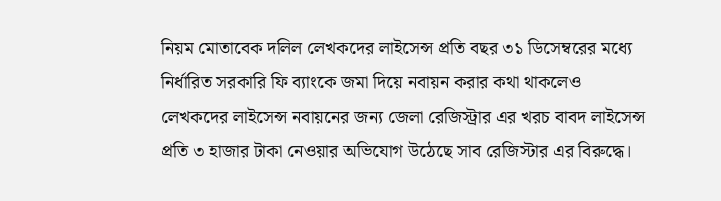নিয়ম মোতাবেক দলিল লেখকদের লাইসেন্স প্রতি বছর ৩১ ডিসেম্বরের মধ্যে নির্ধারিত সরকারি ফি ব্যাংকে জমা দিয়ে নবায়ন করার কথা থাকলেও লেখকদের লাইসেন্স নবায়নের জন্য জেলা রেজিস্ট্রার এর খরচ বাবদ লাইসেন্স প্রতি ৩ হাজার টাকা নেওয়ার অভিযোগ উঠেছে সাব রেজিস্টার এর বিরুদ্ধে।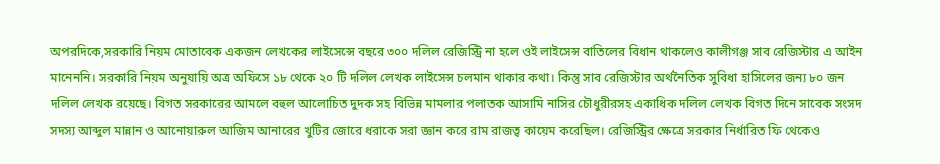অপরদিকে,সরকারি নিয়ম মোতাবেক একজন লেখকের লাইসেন্সে বছরে ৩০০ দলিল রেজিস্ট্রি না হলে ওই লাইসেন্স বাতিলের বিধান থাকলেও কালীগঞ্জ সাব রেজিস্টার এ আইন মানেননি। সরকারি নিয়ম অনুযায়ি অত্র অফিসে ১৮ থেকে ২০ টি দলিল লেখক লাইসেন্স চলমান থাকার কথা। কিন্তু সাব রেজিস্টার অর্থনৈতিক সুবিধা হাসিলের জন্য ৮০ জন দলিল লেখক রয়েছে। বিগত সরকারের আমলে বহুল আলোচিত দুদক সহ বিভিন্ন মামলার পলাতক আসামি নাসির চৌধুরীরসহ একাধিক দলিল লেখক বিগত দিনে সাবেক সংসদ সদস্য আব্দুল মান্নান ও আনোয়ারুল আজিম আনারের খুটির জোরে ধরাকে সরা জ্ঞান করে রাম রাজত্ব কায়েম করেছিল। রেজিস্ট্রির ক্ষেত্রে সরকার নির্ধারিত ফি থেকেও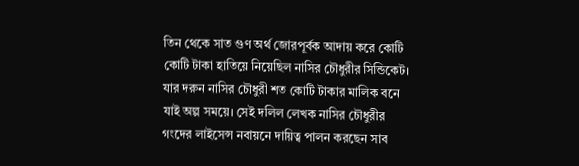তিন থেকে সাত গুণ অর্থ জোরপূর্বক আদায় করে কোটি কোটি টাকা হাতিয়ে নিয়েছিল নাসির চৌধুরীর সিন্ডিকেট। যার দরুন নাসির চৌধুরী শত কোটি টাকার মালিক বনে যাই অল্প সময়ে। সেই দলিল লেখক নাসির চৌধুরীর গংদের লাইসেন্স নবায়নে দায়িত্ব পালন করছেন সাব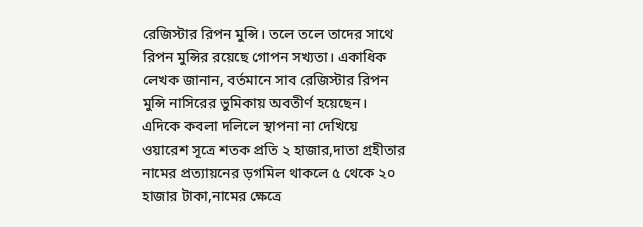রেজিস্টার রিপন মুন্সি। তলে তলে তাদের সাথে রিপন মুন্সির রয়েছে গোপন সখ্যতা। একাধিক লেখক জানান, বর্তমানে সাব রেজিস্টার রিপন মুন্সি নাসিরের ভুমিকায় অবতীর্ণ হয়েছেন। এদিকে কবলা দলিলে স্থাপনা না দেখিয়ে ওয়ারেশ সূত্রে শতক প্রতি ২ হাজার,দাতা গ্রহীতার নামের প্রত্যায়নের ড়গমিল থাকলে ৫ থেকে ২০ হাজার টাকা,নামের ক্ষেত্রে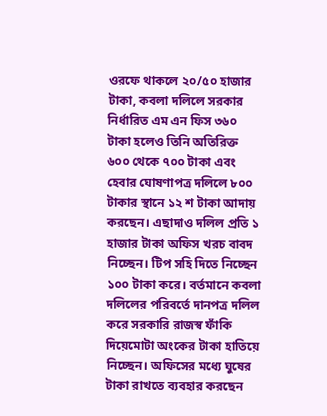ওরফে থাকলে ২০/৫০ হাজার টাকা, কবলা দলিলে সরকার নির্ধারিত এম এন ফিস ৩৬০ টাকা হলেও তিনি অতিরিক্ত ৬০০ থেকে ৭০০ টাকা এবং হেবার ঘোষণাপত্র দলিলে ৮০০ টাকার স্থানে ১২ শ টাকা আদায় করছেন। এছাদাও দলিল প্রতি ১ হাজার টাকা অফিস খরচ বাবদ নিচ্ছেন। টিপ সহি দিতে নিচ্ছেন ১০০ টাকা করে। বর্তমানে কবলা দলিলের পরিবর্তে দানপত্র দলিল করে সরকারি রাজস্ব ফাঁকি দিয়েমোটা অংকের টাকা হাতিয়ে নিচ্ছেন। অফিসের মধ্যে ঘুষের টাকা রাখতে ব্যবহার করছেন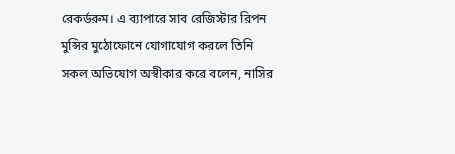রেকর্ডরুম। এ ব্যাপারে সাব রেজিস্টার রিপন মুন্সির মুঠোফোনে যোগাযোগ করলে তিনি সকল অভিযোগ অস্বীকার করে বলেন, নাসির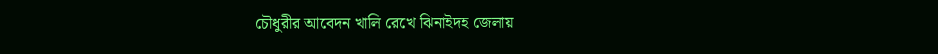চৌধুরীর আবেদন খালি রেখে ঝিনাইদহ জেলায়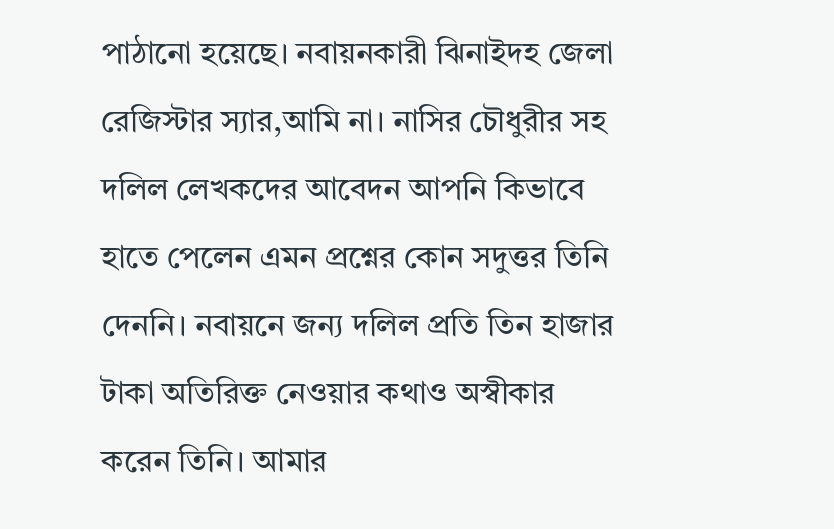পাঠানো হয়েছে। নবায়নকারী ঝিনাইদহ জেলা রেজিস্টার স্যার,আমি না। নাসির চৌধুরীর সহ দলিল লেখকদের আবেদন আপনি কিভাবে হাতে পেলেন এমন প্রশ্নের কোন সদুত্তর তিনি দেননি। নবায়নে জন্য দলিল প্রতি তিন হাজার টাকা অতিরিক্ত নেওয়ার কথাও অস্বীকার করেন তিনি। আমার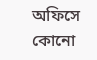অফিসে কোনো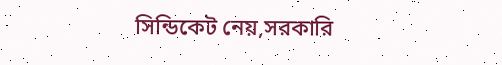সিন্ডিকেট নেয়,সরকারি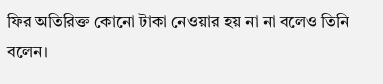ফির অতিরিক্ত কোনো টাকা নেওয়ার হয় না না বলেও তিনি বলেন।